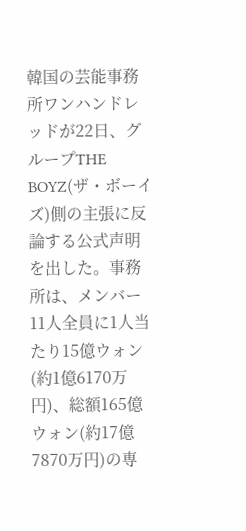韓国の芸能事務所ワンハンドレッドが22日、グループTHE BOYZ(ザ・ボーイズ)側の主張に反論する公式声明を出した。事務所は、メンバー11人全員に1人当たり15億ウォン(約1億6170万円)、総額165億ウォン(約17億7870万円)の専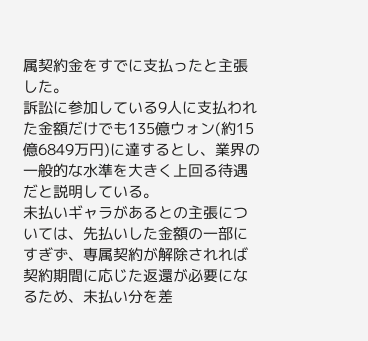属契約金をすでに支払ったと主張した。
訴訟に参加している9人に支払われた金額だけでも135億ウォン(約15億6849万円)に達するとし、業界の一般的な水準を大きく上回る待遇だと説明している。
未払いギャラがあるとの主張については、先払いした金額の一部にすぎず、専属契約が解除されれば契約期間に応じた返還が必要になるため、未払い分を差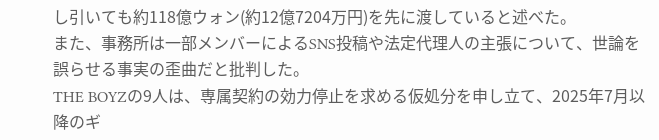し引いても約118億ウォン(約12億7204万円)を先に渡していると述べた。
また、事務所は一部メンバーによるSNS投稿や法定代理人の主張について、世論を誤らせる事実の歪曲だと批判した。
THE BOYZの9人は、専属契約の効力停止を求める仮処分を申し立て、2025年7月以降のギ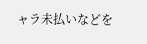ャラ未払いなどを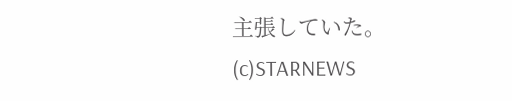主張していた。
(c)STARNEWS